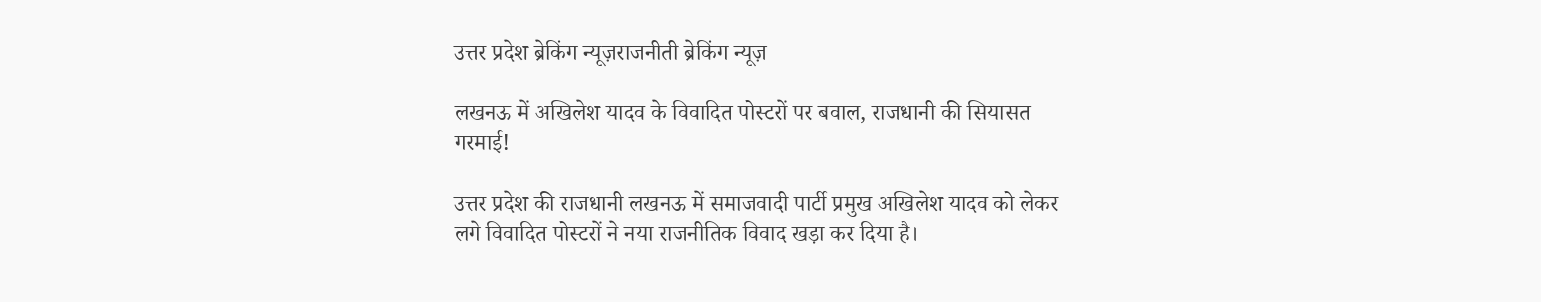उत्तर प्रदेश ब्रेकिंग न्यूज़राजनीती ब्रेकिंग न्यूज़

लखनऊ में अखिलेश यादव के विवादित पोस्टरों पर बवाल, राजधानी की सियासत गरमाई!

उत्तर प्रदेश की राजधानी लखनऊ में समाजवादी पार्टी प्रमुख अखिलेश यादव को लेकर लगे विवादित पोस्टरों ने नया राजनीतिक विवाद खड़ा कर दिया है।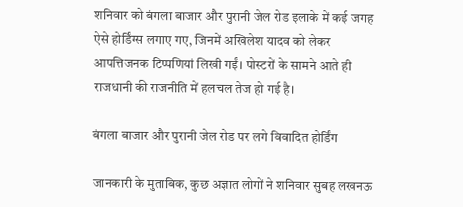शनिवार को बंगला बाजार और पुरानी जेल रोड इलाके में कई जगह ऐसे होर्डिंग्स लगाए गए, जिनमें अखिलेश यादव को लेकर आपत्तिजनक टिप्पणियां लिखी गईं। पोस्टरों के सामने आते ही राजधानी की राजनीति में हलचल तेज हो गई है।

बंगला बाजार और पुरानी जेल रोड पर लगे विवादित होर्डिंग

जानकारी के मुताबिक, कुछ अज्ञात लोगों ने शनिवार सुबह लखनऊ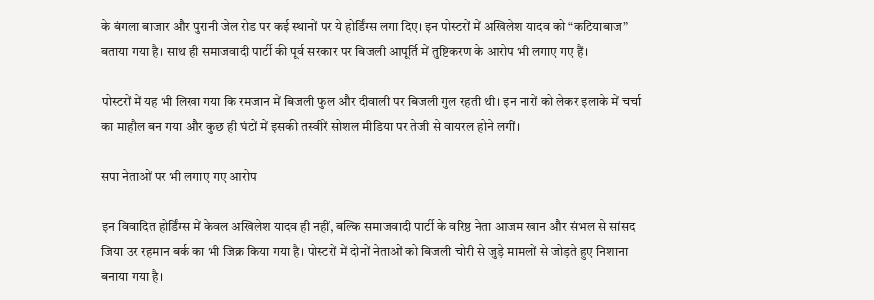के बंगला बाजार और पुरानी जेल रोड पर कई स्थानों पर ये होर्डिंग्स लगा दिए। इन पोस्टरों में अखिलेश यादव को “कटियाबाज” बताया गया है। साथ ही समाजवादी पार्टी की पूर्व सरकार पर बिजली आपूर्ति में तुष्टिकरण के आरोप भी लगाए गए हैं।

पोस्टरों में यह भी लिखा गया कि रमजान में बिजली फुल और दीवाली पर बिजली गुल रहती थी। इन नारों को लेकर इलाके में चर्चा का माहौल बन गया और कुछ ही घंटों में इसकी तस्वीरें सोशल मीडिया पर तेजी से वायरल होने लगीं।

सपा नेताओं पर भी लगाए गए आरोप

इन विवादित होर्डिंग्स में केवल अखिलेश यादव ही नहीं, बल्कि समाजवादी पार्टी के वरिष्ठ नेता आजम खान और संभल से सांसद जिया उर रहमान बर्क का भी जिक्र किया गया है। पोस्टरों में दोनों नेताओं को बिजली चोरी से जुड़े मामलों से जोड़ते हुए निशाना बनाया गया है।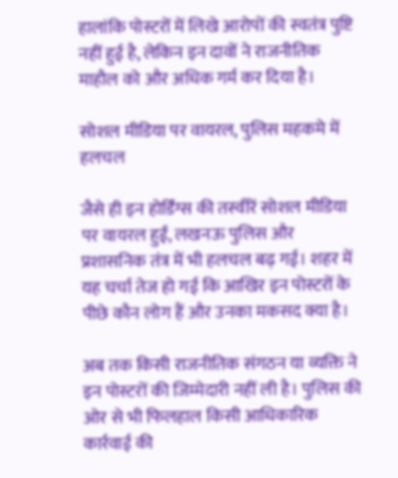हालांकि पोस्टरों में लिखे आरोपों की स्वतंत्र पुष्टि नहीं हुई है, लेकिन इन दावों ने राजनीतिक माहौल को और अधिक गर्म कर दिया है।

सोशल मीडिया पर वायरल, पुलिस महकमे में हलचल

जैसे ही इन होर्डिंग्स की तस्वीरें सोशल मीडिया पर वायरल हुईं, लखनऊ पुलिस और प्रशासनिक तंत्र में भी हलचल बढ़ गई। शहर में यह चर्चा तेज हो गई कि आखिर इन पोस्टरों के पीछे कौन लोग हैं और उनका मकसद क्या है।

अब तक किसी राजनीतिक संगठन या व्यक्ति ने इन पोस्टरों की जिम्मेदारी नहीं ली है। पुलिस की ओर से भी फिलहाल किसी आधिकारिक कार्रवाई की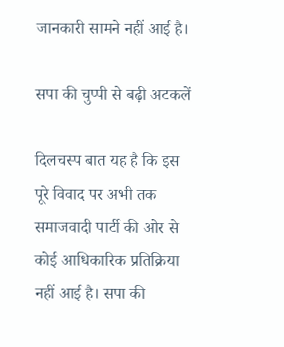जानकारी सामने नहीं आई है।

सपा की चुप्पी से बढ़ी अटकलें

दिलचस्प बात यह है कि इस पूरे विवाद पर अभी तक समाजवादी पार्टी की ओर से कोई आधिकारिक प्रतिक्रिया नहीं आई है। सपा की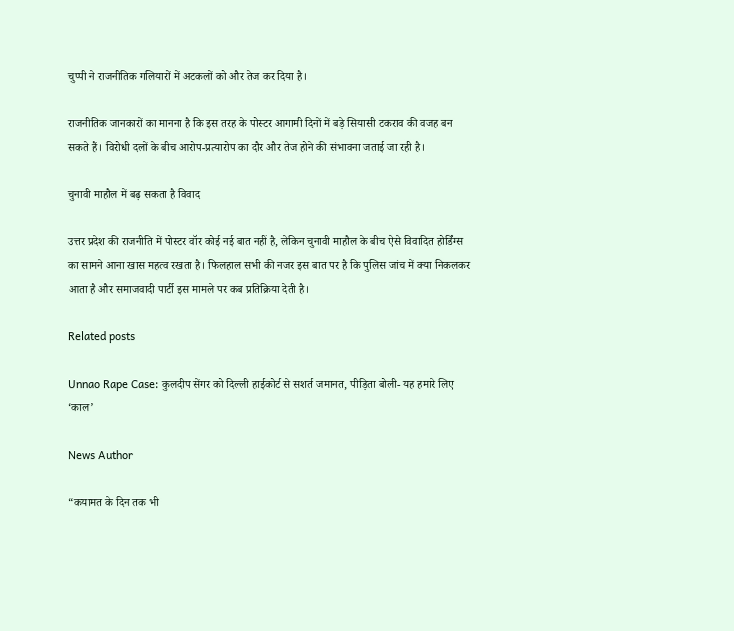चुप्पी ने राजनीतिक गलियारों में अटकलों को और तेज कर दिया है।

राजनीतिक जानकारों का मानना है कि इस तरह के पोस्टर आगामी दिनों में बड़े सियासी टकराव की वजह बन सकते हैं। विरोधी दलों के बीच आरोप-प्रत्यारोप का दौर और तेज होने की संभावना जताई जा रही है।

चुनावी माहौल में बढ़ सकता है विवाद

उत्तर प्रदेश की राजनीति में पोस्टर वॉर कोई नई बात नहीं है, लेकिन चुनावी माहौल के बीच ऐसे विवादित होर्डिंग्स का सामने आना खास महत्व रखता है। फिलहाल सभी की नजर इस बात पर है कि पुलिस जांच में क्या निकलकर आता है और समाजवादी पार्टी इस मामले पर कब प्रतिक्रिया देती है।

Related posts

Unnao Rape Case: कुलदीप सेंगर को दिल्ली हाईकोर्ट से सशर्त जमानत, पीड़िता बोली- यह हमारे लिए ‘काल’

News Author

“कयामत के दिन तक भी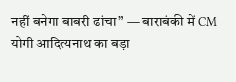नहीं बनेगा बाबरी ढांचा” — बाराबंकी में CM योगी आदित्यनाथ का बड़ा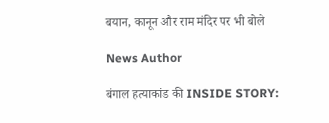बयान, कानून और राम मंदिर पर भी बोले

News Author

बंगाल हत्याकांड की INSIDE STORY: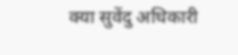क्या सुवेंदु अधिकारी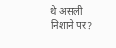थे असली निशाने पर?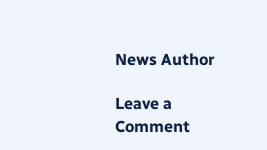News Author

Leave a Comment